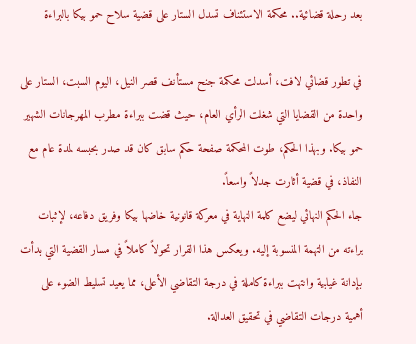بعد رحلة قضائية.. محكمة الاستئناف تسدل الستار على قضية سلاح حمو بيكا بالبراءة

في تطور قضائي لافت، أسدلت محكمة جنح مستأنف قصر النيل، اليوم السبت، الستار على واحدة من القضايا التي شغلت الرأي العام، حيث قضت ببراءة مطرب المهرجانات الشهير حمو بيكا. وبهذا الحكم، طوت المحكمة صفحة حكم سابق كان قد صدر بحبسه لمدة عام مع النفاذ، في قضية أثارت جدلاً واسعاً.
جاء الحكم النهائي ليضع كلمة النهاية في معركة قانونية خاضها بيكا وفريق دفاعه، لإثبات براءته من التهمة المنسوبة إليه. ويعكس هذا القرار تحولاً كاملاً في مسار القضية التي بدأت بإدانة غيابية وانتهت ببراءة كاملة في درجة التقاضي الأعلى، مما يعيد تسليط الضوء على أهمية درجات التقاضي في تحقيق العدالة.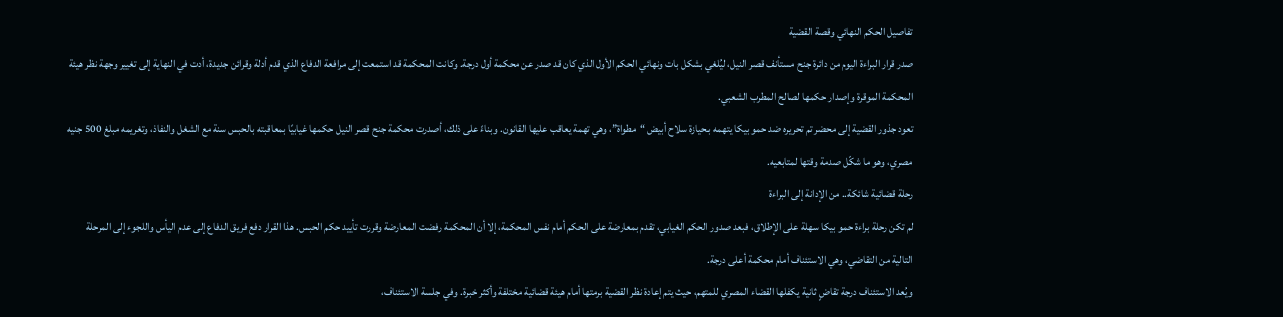تفاصيل الحكم النهائي وقصة القضية
صدر قرار البراءة اليوم من دائرة جنح مستأنف قصر النيل، ليُلغي بشكل بات ونهائي الحكم الأول الذي كان قد صدر عن محكمة أول درجة. وكانت المحكمة قد استمعت إلى مرافعة الدفاع الذي قدم أدلة وقرائن جديدة، أدت في النهاية إلى تغيير وجهة نظر هيئة المحكمة الموقرة وإصدار حكمها لصالح المطرب الشعبي.
تعود جذور القضية إلى محضر تم تحريره ضد حمو بيكا يتهمه بـحيازة سلاح أبيض “مطواة”، وهي تهمة يعاقب عليها القانون. وبناءً على ذلك، أصدرت محكمة جنح قصر النيل حكمها غيابيًا بمعاقبته بالحبس سنة مع الشغل والنفاذ، وتغريمه مبلغ 500 جنيه مصري، وهو ما شكّل صدمة وقتها لمتابعيه.
رحلة قضائية شائكة.. من الإدانة إلى البراءة
لم تكن رحلة براءة حمو بيكا سهلة على الإطلاق، فبعد صدور الحكم الغيابي، تقدم بمعارضة على الحكم أمام نفس المحكمة، إلا أن المحكمة رفضت المعارضة وقررت تأييد حكم الحبس. هذا القرار دفع فريق الدفاع إلى عدم اليأس واللجوء إلى المرحلة التالية من التقاضي، وهي الاستئناف أمام محكمة أعلى درجة.
ويُعد الاستئناف درجة تقاضٍ ثانية يكفلها القضاء المصري للمتهم، حيث يتم إعادة نظر القضية برمتها أمام هيئة قضائية مختلفة وأكثر خبرة. وفي جلسة الاستئناف،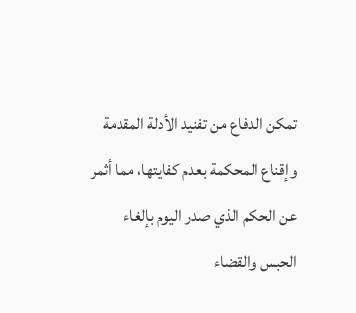تمكن الدفاع من تفنيد الأدلة المقدمة وإقناع المحكمة بعدم كفايتها، مما أثمر عن الحكم الذي صدر اليوم بإلغاء الحبس والقضاء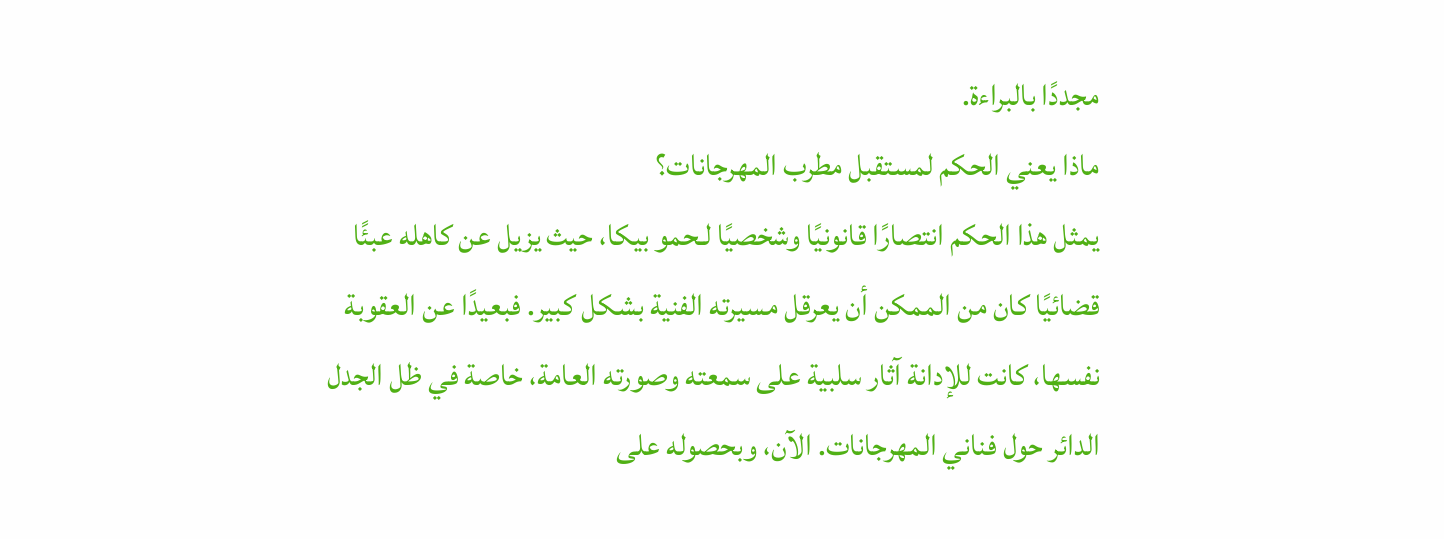مجددًا بالبراءة.
ماذا يعني الحكم لمستقبل مطرب المهرجانات؟
يمثل هذا الحكم انتصارًا قانونيًا وشخصيًا لـحمو بيكا، حيث يزيل عن كاهله عبئًا قضائيًا كان من الممكن أن يعرقل مسيرته الفنية بشكل كبير. فبعيدًا عن العقوبة نفسها، كانت للإدانة آثار سلبية على سمعته وصورته العامة، خاصة في ظل الجدل الدائر حول فناني المهرجانات. الآن، وبحصوله على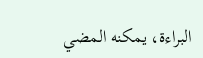البراءة، يمكنه المضي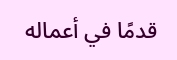قدمًا في أعماله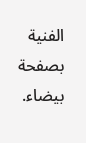الفنية بصفحة بيضاء.